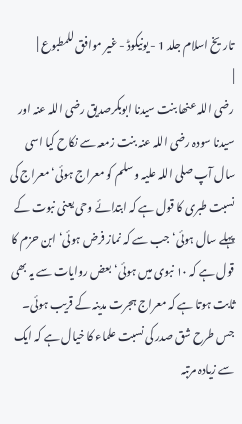تاریخ اسلام جلد 1 - یونیکوڈ - غیر موافق للمطبوع |
|
رضی اللہ عنھا بنت سیدنا ابوبکرصدیق رضی اللہ عنہ اور سیدنا سودہ رضی اللہ عنہ بنت زمعہ سے نکاح کیا اسی سال آپ صلی اللہ علیہ و سلم کو معراج ہوئی‘ معراج کی نسبت طبری کا قول ہے کہ ابتدائے وحی یعنی نبوت کے پہلے سال ہوئی‘ جب سے کہ نماز فرض ہوئی‘ ابن حزم کا قول ہے کہ ۱۰ نبوی میں ہوئی‘ بعض روایات سے یہ بھی ثابت ہوتا ہے کہ معراج ہجرت مدینہ کے قریب ہوئی۔ جس طرح شق صدر کی نسبت علماء کا خیال ہے کہ ایک سے زیادہ مرتبہ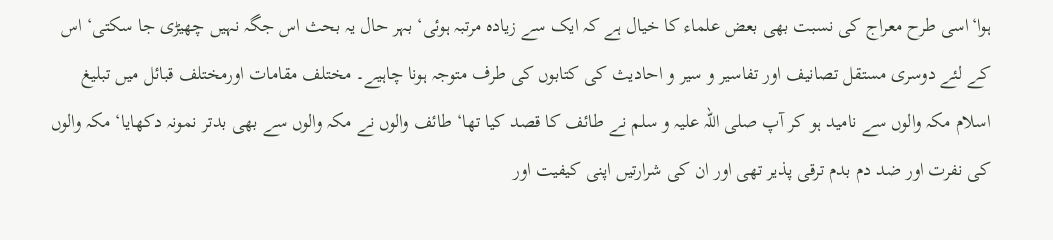ہوا‘اسی طرح معراج کی نسبت بھی بعض علماء کا خیال ہے کہ ایک سے زیادہ مرتبہ ہوئی‘ بہر حال یہ بحث اس جگہ نہیں چھیڑی جا سکتی‘ اس کے لئے دوسری مستقل تصانیف اور تفاسیر و سیر و احادیث کی کتابوں کی طرف متوجہ ہونا چاہیے۔ مختلف مقامات اورمختلف قبائل میں تبلیغ اسلام مکہ والوں سے نامید ہو کر آپ صلی اللہ علیہ و سلم نے طائف کا قصد کیا تھا‘ طائف والوں نے مکہ والوں سے بھی بدتر نمونہ دکھایا‘ مکہ والوں کی نفرت اور ضد دم بدم ترقی پذیر تھی اور ان کی شرارتیں اپنی کیفیت اور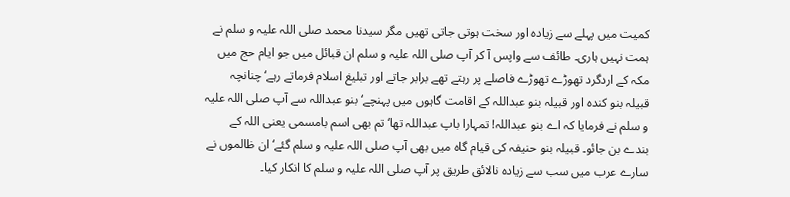کمیت میں پہلے سے زیادہ اور سخت ہوتی جاتی تھیں مگر سیدنا محمد صلی اللہ علیہ و سلم نے ہمت نہیں ہاری۔ طائف سے واپس آ کر آپ صلی اللہ علیہ و سلم ان قبائل میں جو ایام حج میں مکہ کے اردگرد تھوڑے تھوڑے فاصلے پر رہتے تھے برابر جاتے اور تبلیغ اسلام فرماتے رہے‘ چنانچہ قبیلہ بنو کندہ اور قبیلہ بنو عبداللہ کے اقامت گاہوں میں پہنچے‘ بنو عبداللہ سے آپ صلی اللہ علیہ و سلم نے فرمایا کہ اے بنو عبداللہ! تمہارا باپ عبداللہ تھا‘ تم بھی اسم بامسمی یعنی اللہ کے بندے بن جائو۔ قبیلہ بنو حنیفہ کی قیام گاہ میں بھی آپ صلی اللہ علیہ و سلم گئے‘ ان ظالموں نے سارے عرب میں سب سے زیادہ نالائق طریق پر آپ صلی اللہ علیہ و سلم کا انکار کیا۔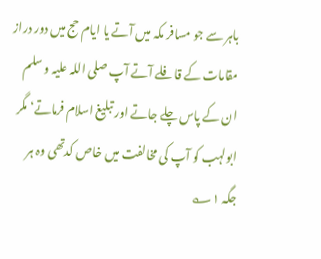باہر سے جو مسافر مکہ میں آتے یا ایام حج میں دور دراز مقامات کے قافلے آتے آپ صلی اللہ علیہ و سلم ان کے پاس چلے جاتے اور تبلیغ اسلام فرماتے‘ مگر ابولہب کو آپ کی مخالفت میں خاص کدتھی وہ ہر جگہ ۱؎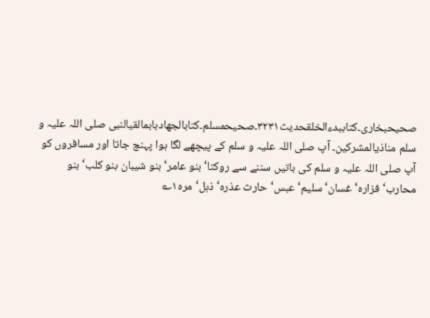صحیحبخاری۔کتاببدءالخلقحدیث۳۲۳۱۔صحیحمسلم۔کتابالجھادبابمالقیالنبی صلی اللہ علیہ و سلم مناذیالمشرکین۔ آپ صلی اللہ علیہ و سلم کے پیچھے لگا ہوا پہنچ جاتا اور مسافروں کو آپ صلی اللہ علیہ و سلم کی باتیں سننے سے روکتا‘ بنو عامر‘ بنو شیبان بنو کلب‘ بنو محارب‘ فزارہ‘ غسان‘ سلیم‘ عبس‘ حارث عذرہ‘ ذہل‘ مرہ۱؎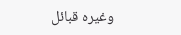وغیرہ قبائل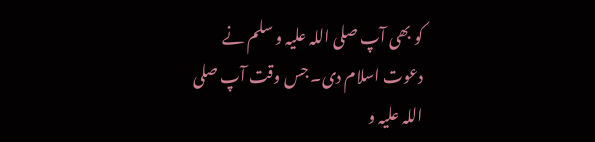کو بھی آپ صلی اللہ علیہ و سلم نے دعوت اسلام دی۔ جس وقت آپ صلی اللہ علیہ و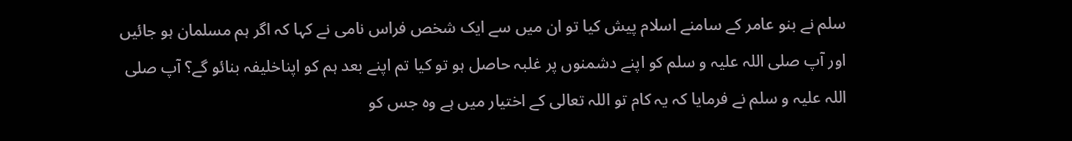سلم نے بنو عامر کے سامنے اسلام پیش کیا تو ان میں سے ایک شخص فراس نامی نے کہا کہ اگر ہم مسلمان ہو جائیں اور آپ صلی اللہ علیہ و سلم کو اپنے دشمنوں پر غلبہ حاصل ہو تو کیا تم اپنے بعد ہم کو اپناخلیفہ بنائو گے؟ آپ صلی اللہ علیہ و سلم نے فرمایا کہ یہ کام تو اللہ تعالی کے اختیار میں ہے وہ جس کو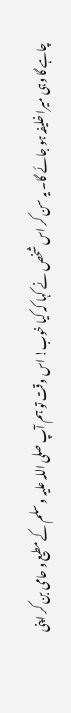چاہے گا وہی میرا خلیفہ ہو جائے گا۔ یہ سن کر اس شخص نے کہا کہ کیا خوب! اس وقت تو ہم آپ صلی اللہ علیہ و سلم کے مطیع و حامی بن کر اپنی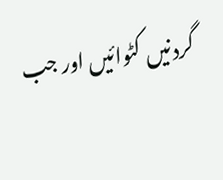گردنیں کٹوائیں اور جب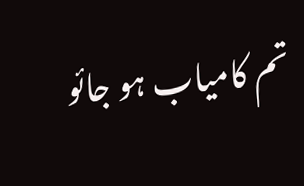تم کامیاب ہو جائو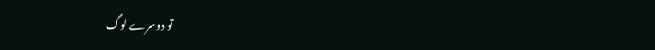تو دوسرے لوگ